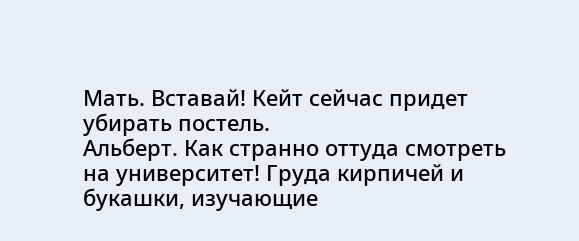Мать. Вставай! Кейт сейчас придет убирать постель.
Альберт. Как странно оттуда смотреть на университет! Груда кирпичей и букашки, изучающие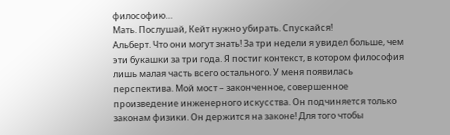философию…
Мать. Послушай, Кейт нужно убирать. Спускайся!
Альберт. Что они могут знать! За три недели я увидел больше, чем эти букашки за три года. Я постиг контекст, в котором философия лишь малая часть всего остального. У меня появилась перспектива. Мой мост – законченное, совершенное произведение инженерного искусства. Он подчиняется только законам физики. Он держится на законе! Для того чтобы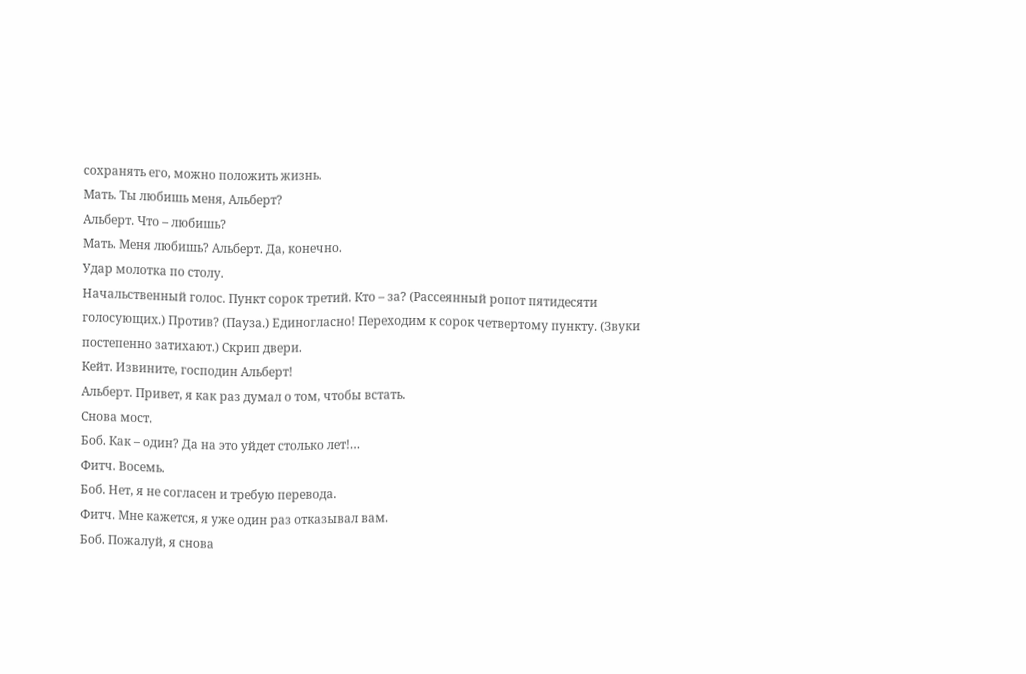сохранять его, можно положить жизнь.
Мать. Ты любишь меня, Альберт?
Альберт. Что – любишь?
Мать. Меня любишь? Альберт. Да, конечно.
Удар молотка по столу.
Начальственный голос. Пункт сорок третий. Кто – за? (Рассеянный ропот пятидесяти голосующих.) Против? (Пауза.) Единогласно! Переходим к сорок четвертому пункту. (Звуки постепенно затихают.) Скрип двери.
Кейт. Извините, господин Альберт!
Альберт. Привет, я как раз думал о том, чтобы встать.
Снова мост.
Боб. Как – один? Да на это уйдет столько лет!…
Фитч. Восемь.
Боб. Нет, я не согласен и требую перевода.
Фитч. Мне кажется, я уже один раз отказывал вам.
Боб. Пожалуй, я снова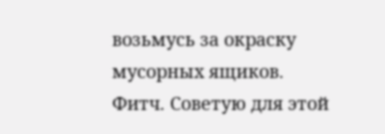возьмусь за окраску мусорных ящиков.
Фитч. Советую для этой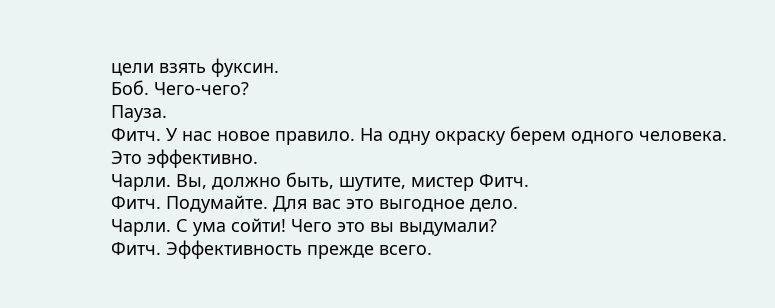цели взять фуксин.
Боб. Чего-чего?
Пауза.
Фитч. У нас новое правило. На одну окраску берем одного человека. Это эффективно.
Чарли. Вы, должно быть, шутите, мистер Фитч.
Фитч. Подумайте. Для вас это выгодное дело.
Чарли. С ума сойти! Чего это вы выдумали?
Фитч. Эффективность прежде всего.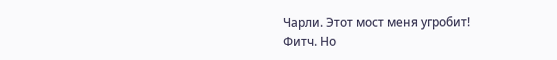Чарли. Этот мост меня угробит!
Фитч. Но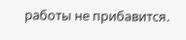работы не прибавится.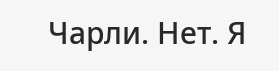Чарли. Нет. Я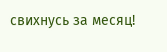свихнусь за месяц!